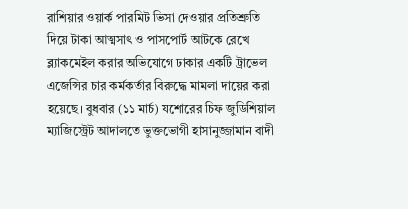রাশিয়ার ওয়ার্ক পারমিট ভিসা দেওয়ার প্রতিশ্রুতি দিয়ে টাকা আত্মসাৎ ও পাসপোর্ট আটকে রেখে ব্ল্যাকমেইল করার অভিযোগে ঢাকার একটি ট্রাভেল এজেন্সির চার কর্মকর্তার বিরুদ্ধে মামলা দায়ের করা হয়েছে। বুধবার (১১ মার্চ) যশোরের চিফ জুডিশিয়াল ম্যাজিস্ট্রেট আদালতে ভুক্তভোগী হাসানুজ্জামান বাদী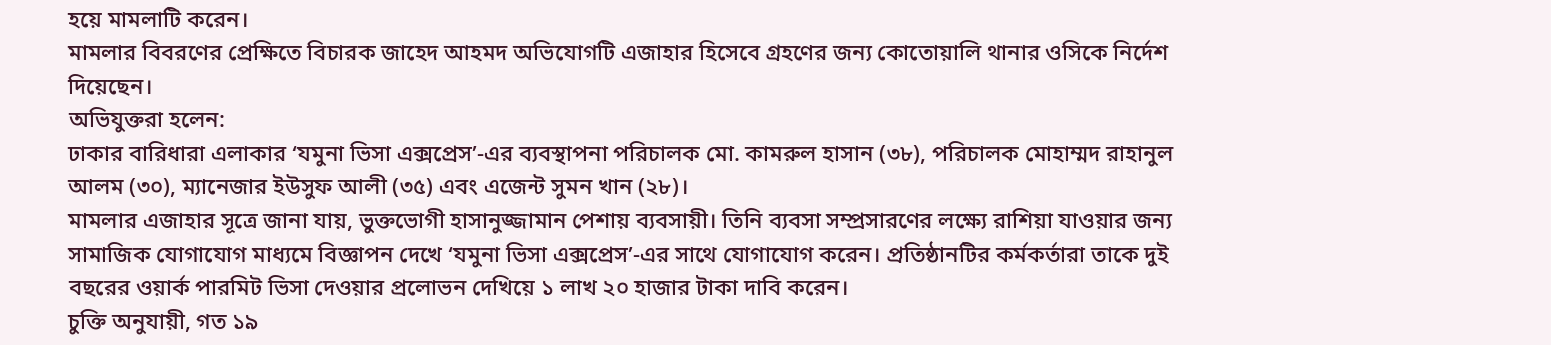হয়ে মামলাটি করেন।
মামলার বিবরণের প্রেক্ষিতে বিচারক জাহেদ আহমদ অভিযোগটি এজাহার হিসেবে গ্রহণের জন্য কোতোয়ালি থানার ওসিকে নির্দেশ দিয়েছেন।
অভিযুক্তরা হলেন:
ঢাকার বারিধারা এলাকার ‘যমুনা ভিসা এক্সপ্রেস’-এর ব্যবস্থাপনা পরিচালক মো. কামরুল হাসান (৩৮), পরিচালক মোহাম্মদ রাহানুল আলম (৩০), ম্যানেজার ইউসুফ আলী (৩৫) এবং এজেন্ট সুমন খান (২৮)।
মামলার এজাহার সূত্রে জানা যায়, ভুক্তভোগী হাসানুজ্জামান পেশায় ব্যবসায়ী। তিনি ব্যবসা সম্প্রসারণের লক্ষ্যে রাশিয়া যাওয়ার জন্য সামাজিক যোগাযোগ মাধ্যমে বিজ্ঞাপন দেখে ‘যমুনা ভিসা এক্সপ্রেস’-এর সাথে যোগাযোগ করেন। প্রতিষ্ঠানটির কর্মকর্তারা তাকে দুই বছরের ওয়ার্ক পারমিট ভিসা দেওয়ার প্রলোভন দেখিয়ে ১ লাখ ২০ হাজার টাকা দাবি করেন।
চুক্তি অনুযায়ী, গত ১৯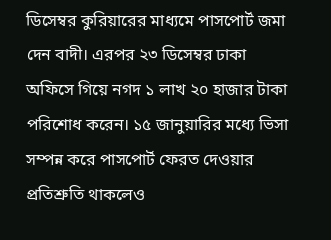ডিসেম্বর কুরিয়ারের মাধ্যমে পাসপোর্ট জমা দেন বাদী। এরপর ২৩ ডিসেম্বর ঢাকা অফিসে গিয়ে নগদ ১ লাখ ২০ হাজার টাকা পরিশোধ করেন। ১৫ জানুয়ারির মধ্যে ভিসা সম্পন্ন করে পাসপোর্ট ফেরত দেওয়ার প্রতিশ্রুতি থাকলেও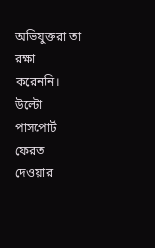অভিযুক্তরা তা রক্ষা করেননি। উল্টো পাসপোর্ট ফেরত দেওয়ার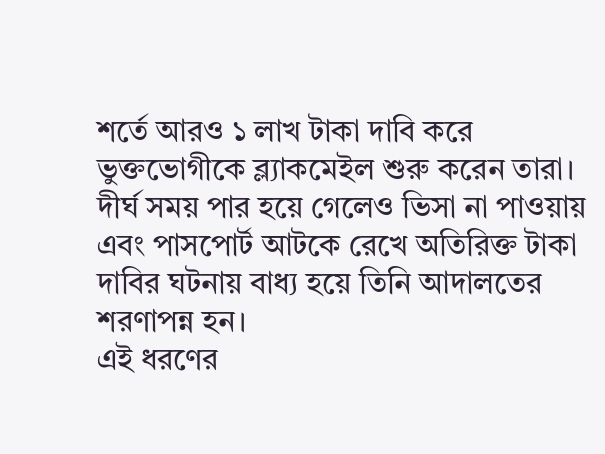শর্তে আরও ১ লাখ টাকা দাবি করে ভুক্তভোগীকে ব্ল্যাকমেইল শুরু করেন তারা।
দীর্ঘ সময় পার হয়ে গেলেও ভিসা না পাওয়ায় এবং পাসপোর্ট আটকে রেখে অতিরিক্ত টাকা দাবির ঘটনায় বাধ্য হয়ে তিনি আদালতের শরণাপন্ন হন।
এই ধরণের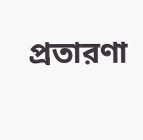প্রতারণা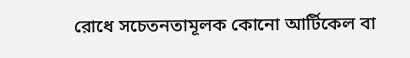রোধে সচেতনতামূলক কোনো আর্টিকেল বা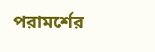পরামর্শের